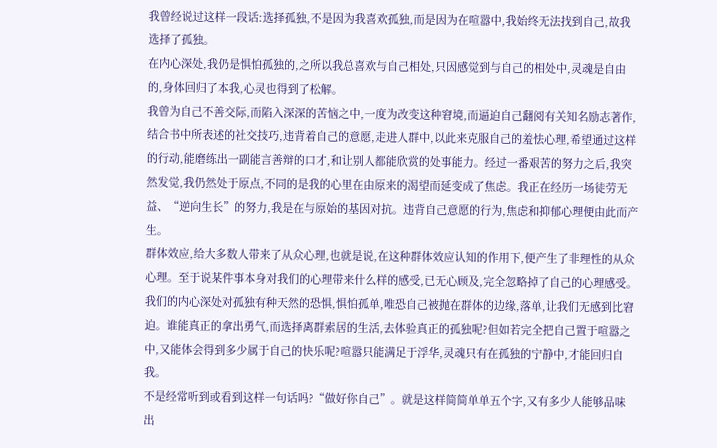我曾经说过这样一段话:选择孤独,不是因为我喜欢孤独,而是因为在喧嚣中,我始终无法找到自己,故我选择了孤独。
在内心深处,我仍是惧怕孤独的,之所以我总喜欢与自己相处,只因感觉到与自己的相处中,灵魂是自由的,身体回归了本我,心灵也得到了松解。
我曾为自己不善交际,而陷入深深的苦恼之中,一度为改变这种窘境,而逼迫自己翻阅有关知名励志著作,结合书中所表述的社交技巧,违背着自己的意愿,走进人群中,以此来克服自己的羞怯心理,希望通过这样的行动,能磨练出一副能言善辩的口才,和让别人都能欣赏的处事能力。经过一番艰苦的努力之后,我突然发觉,我仍然处于原点,不同的是我的心里在由原来的渴望而延变成了焦虑。我正在经历一场徒劳无益、“逆向生长”的努力,我是在与原始的基因对抗。违背自己意愿的行为,焦虑和抑郁心理便由此而产生。
群体效应,给大多数人带来了从众心理,也就是说,在这种群体效应认知的作用下,便产生了非理性的从众心理。至于说某件事本身对我们的心理带来什么样的感受,已无心顾及,完全忽略掉了自己的心理感受。我们的内心深处对孤独有种天然的恐惧,惧怕孤单,唯恐自己被抛在群体的边缘,落单,让我们无感到比窘迫。谁能真正的拿出勇气,而选择离群索居的生活,去体验真正的孤独呢?但如若完全把自己置于喧嚣之中,又能体会得到多少属于自己的快乐呢?喧嚣只能满足于浮华,灵魂只有在孤独的宁静中,才能回归自我。
不是经常听到或看到这样一句话吗?“做好你自己”。就是这样简简单单五个字,又有多少人能够品味出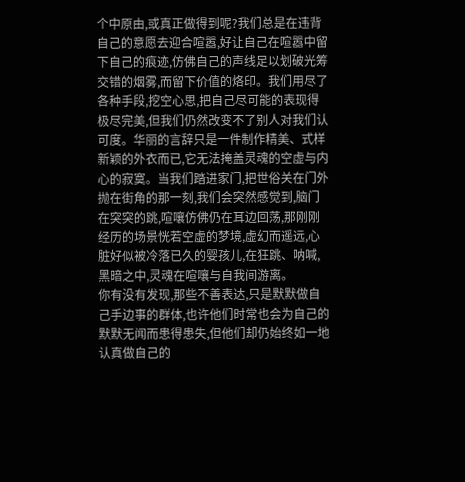个中原由,或真正做得到呢?我们总是在违背自己的意愿去迎合喧嚣,好让自己在喧嚣中留下自己的痕迹,仿佛自己的声线足以划破光筹交错的烟雾,而留下价值的烙印。我们用尽了各种手段,挖空心思,把自己尽可能的表现得极尽完美,但我们仍然改变不了别人对我们认可度。华丽的言辞只是一件制作精美、式样新颖的外衣而已,它无法掩盖灵魂的空虚与内心的寂寞。当我们踏进家门,把世俗关在门外抛在街角的那一刻,我们会突然感觉到,脑门在突突的跳,喧嚷仿佛仍在耳边回荡,那刚刚经历的场景恍若空虚的梦境,虚幻而遥远,心脏好似被冷落已久的婴孩儿,在狂跳、呐喊,黑暗之中,灵魂在喧嚷与自我间游离。
你有没有发现,那些不善表达,只是默默做自己手边事的群体,也许他们时常也会为自己的默默无闻而患得患失,但他们却仍始终如一地认真做自己的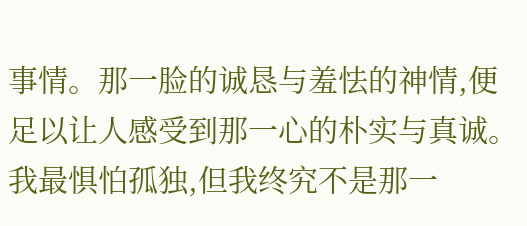事情。那一脸的诚恳与羞怯的神情,便足以让人感受到那一心的朴实与真诚。我最惧怕孤独,但我终究不是那一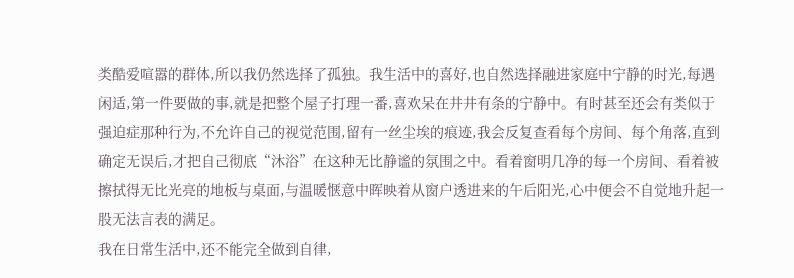类酷爱喧嚣的群体,所以我仍然选择了孤独。我生活中的喜好,也自然选择融进家庭中宁静的时光,每遇闲适,第一件要做的事,就是把整个屋子打理一番,喜欢呆在井井有条的宁静中。有时甚至还会有类似于强迫症那种行为,不允许自己的视觉范围,留有一丝尘埃的痕迹,我会反复查看每个房间、每个角落,直到确定无误后,才把自己彻底“沐浴”在这种无比静谧的氛围之中。看着窗明几净的每一个房间、看着被擦拭得无比光亮的地板与桌面,与温暖惬意中晖映着从窗户透进来的午后阳光,心中便会不自觉地升起一股无法言表的满足。
我在日常生活中,还不能完全做到自律,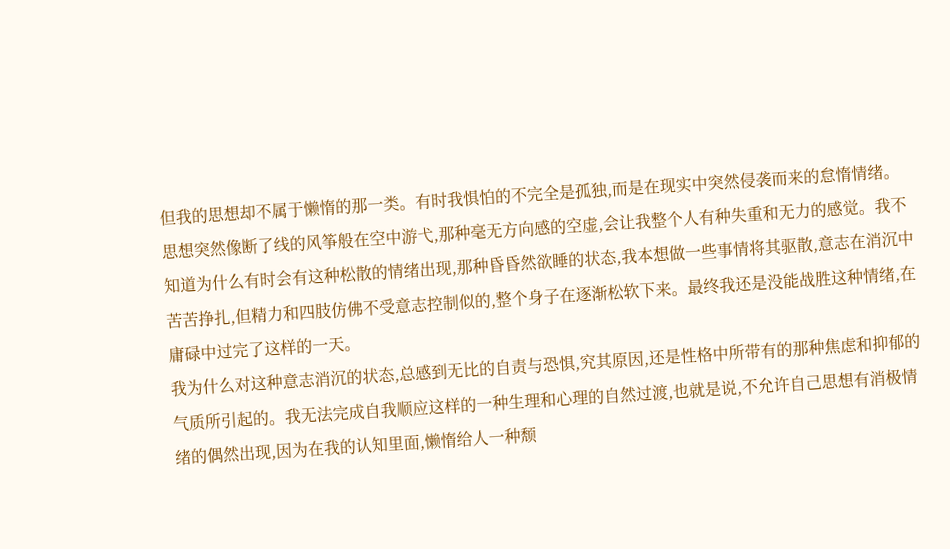但我的思想却不属于懒惰的那一类。有时我惧怕的不完全是孤独,而是在现实中突然侵袭而来的怠惰情绪。思想突然像断了线的风筝般在空中游弋,那种毫无方向感的空虚,会让我整个人有种失重和无力的感觉。我不知道为什么有时会有这种松散的情绪出现,那种昏昏然欲睡的状态,我本想做一些事情将其驱散,意志在消沉中苦苦挣扎,但精力和四肢仿佛不受意志控制似的,整个身子在逐渐松软下来。最终我还是没能战胜这种情绪,在庸碌中过完了这样的一天。
我为什么对这种意志消沉的状态,总感到无比的自责与恐惧,究其原因,还是性格中所带有的那种焦虑和抑郁的气质所引起的。我无法完成自我顺应这样的一种生理和心理的自然过渡,也就是说,不允许自己思想有消极情绪的偶然出现,因为在我的认知里面,懒惰给人一种颓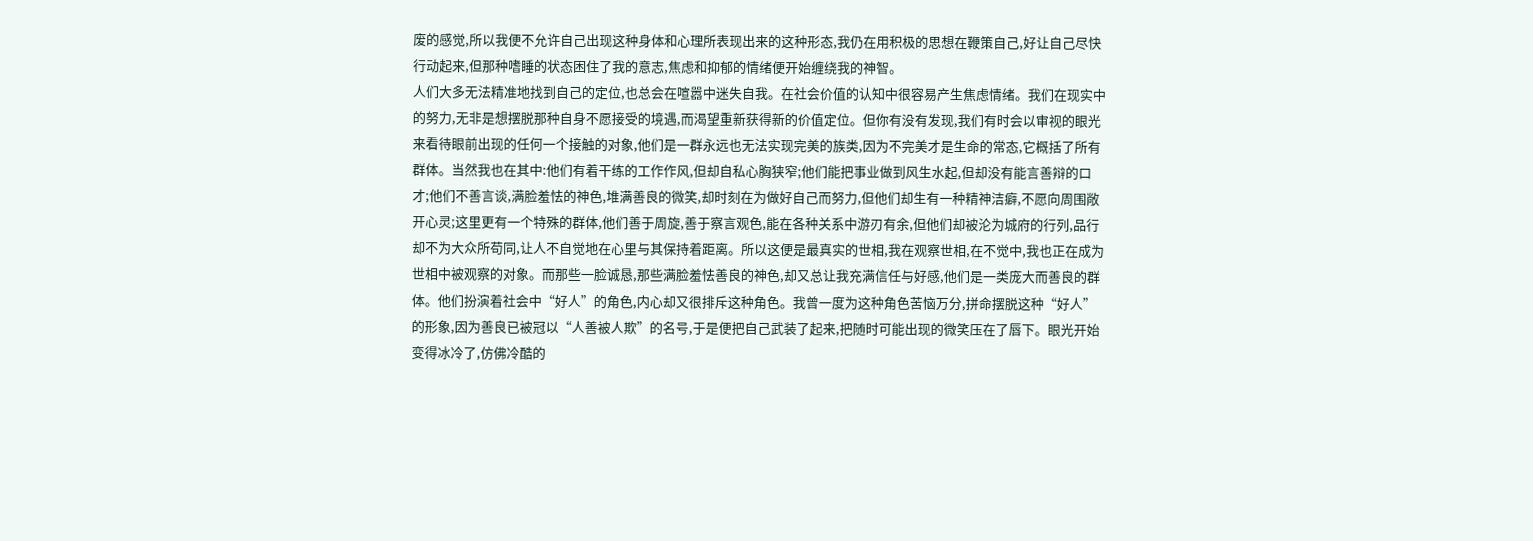废的感觉,所以我便不允许自己出现这种身体和心理所表现出来的这种形态,我仍在用积极的思想在鞭策自己,好让自己尽快行动起来,但那种嗜睡的状态困住了我的意志,焦虑和抑郁的情绪便开始缠绕我的神智。
人们大多无法精准地找到自己的定位,也总会在喧嚣中迷失自我。在社会价值的认知中很容易产生焦虑情绪。我们在现实中的努力,无非是想摆脱那种自身不愿接受的境遇,而渴望重新获得新的价值定位。但你有没有发现,我们有时会以审视的眼光来看待眼前出现的任何一个接触的对象,他们是一群永远也无法实现完美的族类,因为不完美才是生命的常态,它概括了所有群体。当然我也在其中:他们有着干练的工作作风,但却自私心胸狭窄;他们能把事业做到风生水起,但却没有能言善辩的口才;他们不善言谈,满脸羞怯的神色,堆满善良的微笑,却时刻在为做好自己而努力,但他们却生有一种精神洁癖,不愿向周围敞开心灵;这里更有一个特殊的群体,他们善于周旋,善于察言观色,能在各种关系中游刃有余,但他们却被沦为城府的行列,品行却不为大众所苟同,让人不自觉地在心里与其保持着距离。所以这便是最真实的世相,我在观察世相,在不觉中,我也正在成为世相中被观察的对象。而那些一脸诚恳,那些满脸羞怯善良的神色,却又总让我充满信任与好感,他们是一类庞大而善良的群体。他们扮演着社会中“好人”的角色,内心却又很排斥这种角色。我曾一度为这种角色苦恼万分,拼命摆脱这种“好人”的形象,因为善良已被冠以“人善被人欺”的名号,于是便把自己武装了起来,把随时可能出现的微笑压在了唇下。眼光开始变得冰冷了,仿佛冷酷的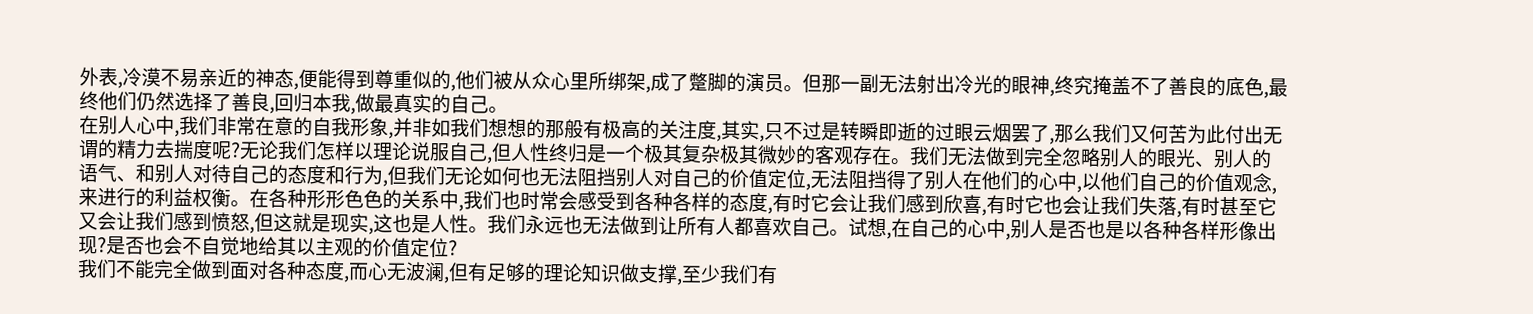外表,冷漠不易亲近的神态,便能得到尊重似的,他们被从众心里所绑架,成了蹩脚的演员。但那一副无法射出冷光的眼神,终究掩盖不了善良的底色,最终他们仍然选择了善良,回归本我,做最真实的自己。
在别人心中,我们非常在意的自我形象,并非如我们想想的那般有极高的关注度,其实,只不过是转瞬即逝的过眼云烟罢了,那么我们又何苦为此付出无谓的精力去揣度呢?无论我们怎样以理论说服自己,但人性终归是一个极其复杂极其微妙的客观存在。我们无法做到完全忽略别人的眼光、别人的语气、和别人对待自己的态度和行为,但我们无论如何也无法阻挡别人对自己的价值定位,无法阻挡得了别人在他们的心中,以他们自己的价值观念,来进行的利益权衡。在各种形形色色的关系中,我们也时常会感受到各种各样的态度,有时它会让我们感到欣喜,有时它也会让我们失落,有时甚至它又会让我们感到愤怒,但这就是现实,这也是人性。我们永远也无法做到让所有人都喜欢自己。试想,在自己的心中,别人是否也是以各种各样形像出现?是否也会不自觉地给其以主观的价值定位?
我们不能完全做到面对各种态度,而心无波澜,但有足够的理论知识做支撑,至少我们有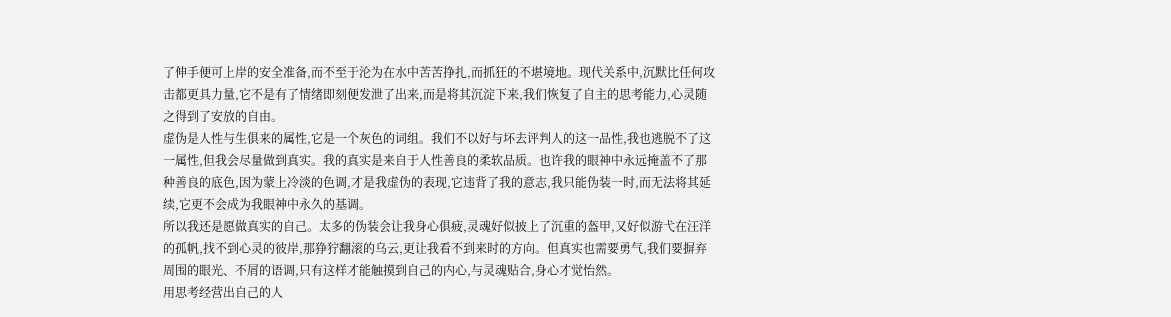了伸手便可上岸的安全准备,而不至于沦为在水中苦苦挣扎,而抓狂的不堪境地。现代关系中,沉默比任何攻击都更具力量,它不是有了情绪即刻便发泄了出来,而是将其沉淀下来,我们恢复了自主的思考能力,心灵随之得到了安放的自由。
虚伪是人性与生俱来的属性,它是一个灰色的词组。我们不以好与坏去评判人的这一品性,我也逃脱不了这一属性,但我会尽量做到真实。我的真实是来自于人性善良的柔软品质。也许我的眼神中永远掩盖不了那种善良的底色,因为蒙上冷淡的色调,才是我虚伪的表现,它违背了我的意志,我只能伪装一时,而无法将其延续,它更不会成为我眼神中永久的基调。
所以我还是愿做真实的自己。太多的伪装会让我身心俱疲,灵魂好似披上了沉重的盔甲,又好似游弋在汪洋的孤帆,找不到心灵的彼岸,那狰狞翻滚的乌云,更让我看不到来时的方向。但真实也需要勇气,我们要摒弃周围的眼光、不屑的语调,只有这样才能触摸到自己的内心,与灵魂贴合,身心才觉怡然。
用思考经营出自己的人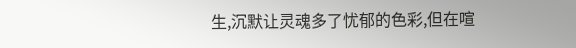生,沉默让灵魂多了忧郁的色彩,但在喧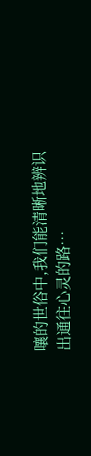嚷的世俗中,我们能清晰地辨识出通往心灵的路…